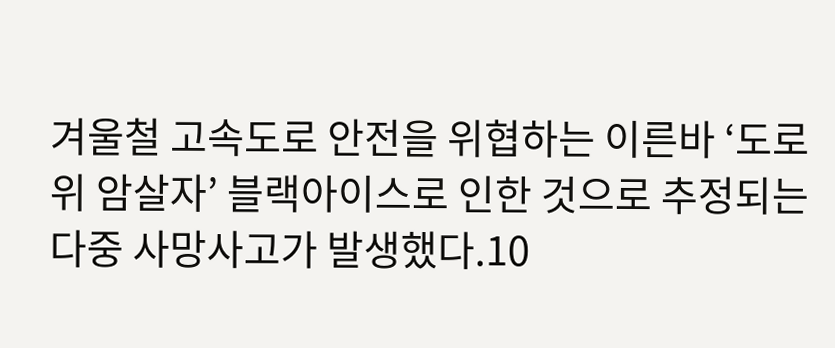겨울철 고속도로 안전을 위협하는 이른바 ‘도로 위 암살자’ 블랙아이스로 인한 것으로 추정되는 다중 사망사고가 발생했다.10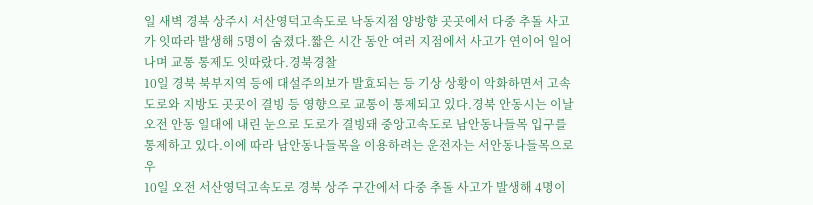일 새벽 경북 상주시 서산영덕고속도로 낙동지점 양방향 곳곳에서 다중 추돌 사고가 잇따라 발생해 5명이 숨졌다.짧은 시간 동안 여러 지점에서 사고가 연이어 일어나며 교통 통제도 잇따랐다.경북경찰
10일 경북 북부지역 등에 대설주의보가 발효되는 등 기상 상황이 악화하면서 고속도로와 지방도 곳곳이 결빙 등 영향으로 교통이 통제되고 있다.경북 안동시는 이날 오전 안동 일대에 내린 눈으로 도로가 결빙돼 중앙고속도로 남안동나들목 입구를 통제하고 있다.이에 따라 남안동나들목을 이용하려는 운전자는 서안동나들목으로 우
10일 오전 서산영덕고속도로 경북 상주 구간에서 다중 추돌 사고가 발생해 4명이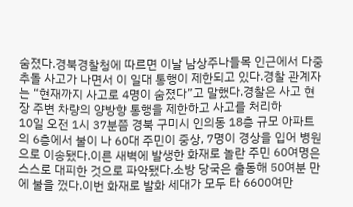숨졌다.경북경찰청에 따르면 이날 남상주나들목 인근에서 다중 추돌 사고가 나면서 이 일대 통행이 제한되고 있다.경찰 관계자는 “현재까지 사고로 4명이 숨졌다”고 말했다.경찰은 사고 현장 주변 차량의 양방향 통행을 제한하고 사고를 처리하
10일 오전 1시 37분쯤 경북 구미시 인의동 18층 규모 아파트의 6층에서 불이 나 60대 주민이 중상, 7명이 경상을 입어 병원으로 이송됐다.이른 새벽에 발생한 화재로 놀란 주민 60여명은 스스로 대피한 것으로 파악됐다.소방 당국은 출동해 50여분 만에 불을 껐다.이번 화재로 발화 세대가 모두 타 6600여만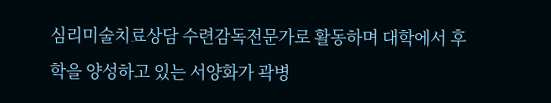심리미술치료상담 수련감독전문가로 활동하며 대학에서 후학을 양성하고 있는 서양화가 곽병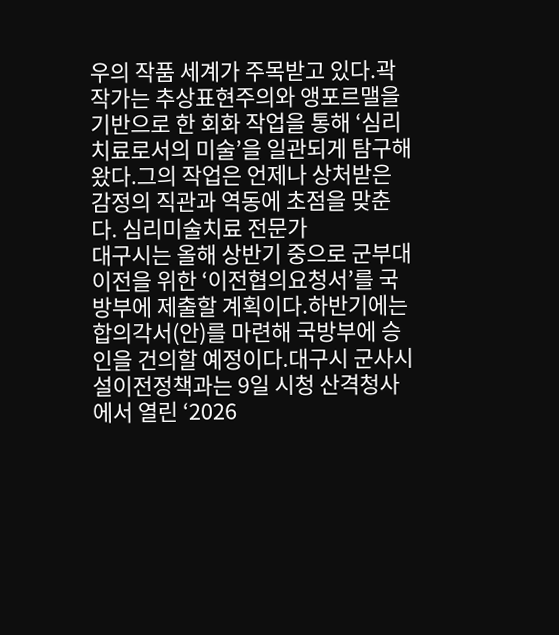우의 작품 세계가 주목받고 있다.곽 작가는 추상표현주의와 앵포르맬을 기반으로 한 회화 작업을 통해 ‘심리치료로서의 미술’을 일관되게 탐구해 왔다.그의 작업은 언제나 상처받은 감정의 직관과 역동에 초점을 맞춘다. 심리미술치료 전문가
대구시는 올해 상반기 중으로 군부대 이전을 위한 ‘이전협의요청서’를 국방부에 제출할 계획이다.하반기에는 합의각서(안)를 마련해 국방부에 승인을 건의할 예정이다.대구시 군사시설이전정책과는 9일 시청 산격청사에서 열린 ‘2026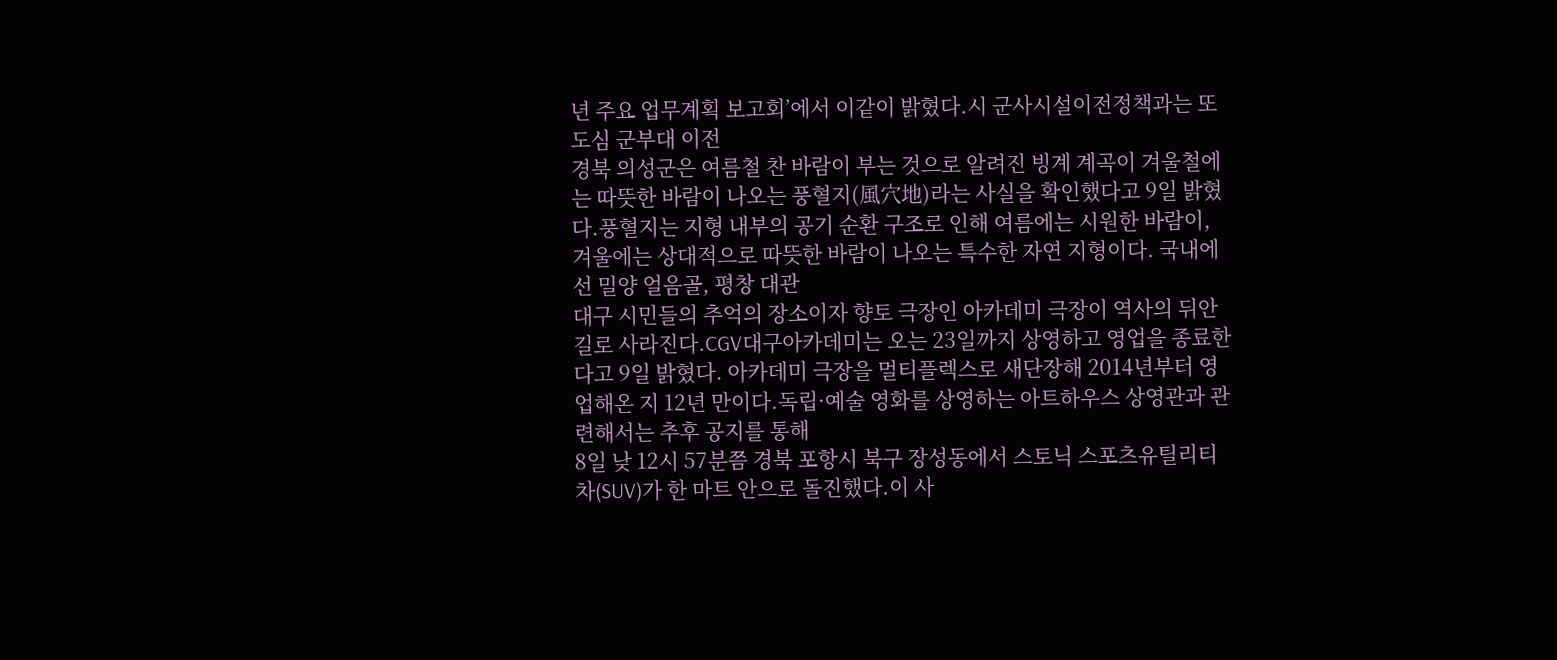년 주요 업무계획 보고회’에서 이같이 밝혔다.시 군사시설이전정책과는 또 도심 군부대 이전
경북 의성군은 여름철 찬 바람이 부는 것으로 알려진 빙계 계곡이 겨울철에는 따뜻한 바람이 나오는 풍혈지(風穴地)라는 사실을 확인했다고 9일 밝혔다.풍혈지는 지형 내부의 공기 순환 구조로 인해 여름에는 시원한 바람이, 겨울에는 상대적으로 따뜻한 바람이 나오는 특수한 자연 지형이다. 국내에선 밀양 얼음골, 평창 대관
대구 시민들의 추억의 장소이자 향토 극장인 아카데미 극장이 역사의 뒤안길로 사라진다.CGV대구아카데미는 오는 23일까지 상영하고 영업을 종료한다고 9일 밝혔다. 아카데미 극장을 멀티플렉스로 새단장해 2014년부터 영업해온 지 12년 만이다.독립·예술 영화를 상영하는 아트하우스 상영관과 관련해서는 추후 공지를 통해
8일 낮 12시 57분쯤 경북 포항시 북구 장성동에서 스토닉 스포츠유틸리티차(SUV)가 한 마트 안으로 돌진했다.이 사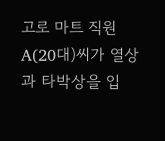고로 마트 직원 A(20대)씨가 열상과 타박상을 입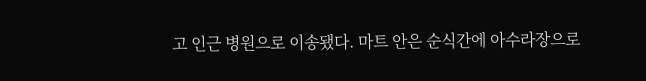고 인근 병원으로 이송됐다. 마트 안은 순식간에 아수라장으로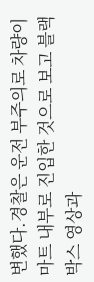변했다.경찰은 운전 부주의로 차량이 마트 내부로 진입한 것으로 보고 블랙박스 영상과